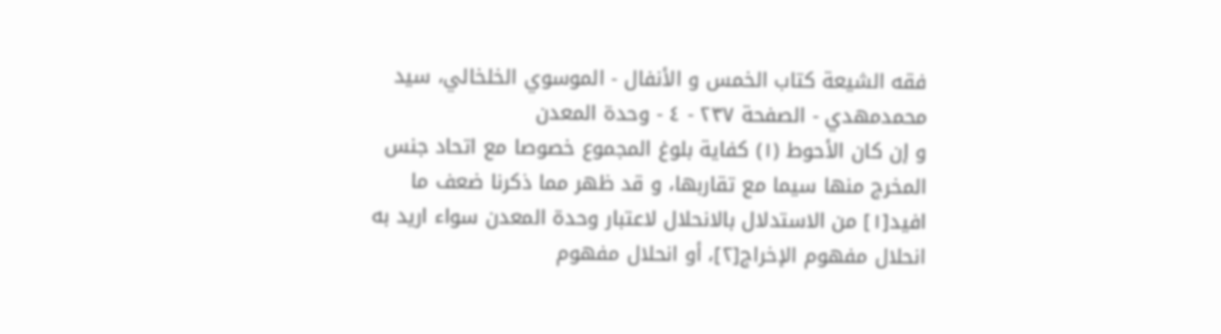فقه الشيعة كتاب الخمس و الأنفال - الموسوي الخلخالي، سيد محمدمهدي - الصفحة ٢٣٧ - ٤ - وحدة المعدن
و إن كان الأحوط (١) كفاية بلوغ المجموع خصوصا مع اتحاد جنس المخرج منها سيما مع تقاربها، و قد ظهر مما ذكرنا ضعف ما افيد[١] من الاستدلال بالانحلال لاعتبار وحدة المعدن سواء اريد به انحلال مفهوم الإخراج[٢]، أو انحلال مفهوم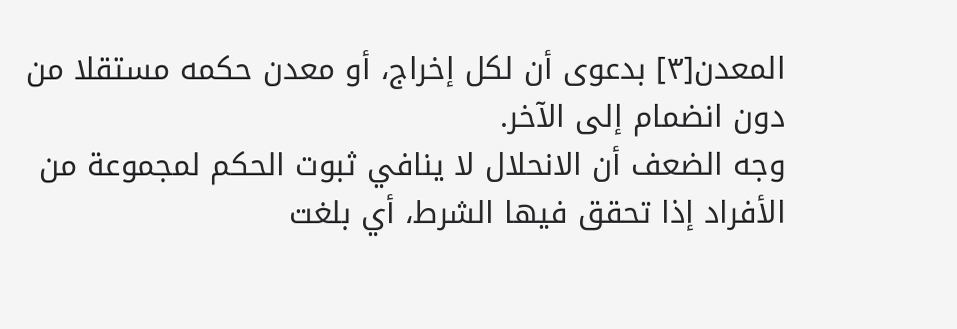المعدن[٣] بدعوى أن لكل إخراج، أو معدن حكمه مستقلا من دون انضمام إلى الآخر.
وجه الضعف أن الانحلال لا ينافي ثبوت الحكم لمجموعة من الأفراد إذا تحقق فيها الشرط، أي بلغت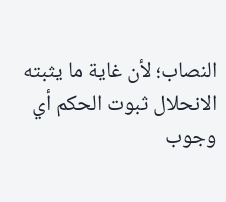النصاب؛ لأن غاية ما يثبته الانحلال ثبوت الحكم أي وجوب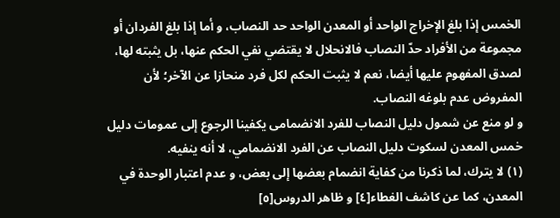الخمس إذا بلغ الإخراج الواحد أو المعدن الواحد حد النصاب، و أما إذا بلغ الفردان أو مجموعة من الأفراد حدّ النصاب فالانحلال لا يقتضي نفي الحكم عنها، بل يثبته لها، لصدق المفهوم عليها أيضا، نعم لا يثبت الحكم لكل فرد منحازا عن الآخر؛ لأن المفروض عدم بلوغه النصاب.
و لو منع عن شمول دليل النصاب للفرد الانضمامى يكفينا الرجوع إلى عمومات دليل خمس المعدن لسكوت دليل النصاب عن الفرد الانضمامي، لا أنه ينفيه.
(١) لا يترك، لما ذكرنا من كفاية انضمام بعضها إلى بعض، و عدم اعتبار الوحدة في المعدن، كما عن كاشف الغطاء[٤] و ظاهر الدروس[٥]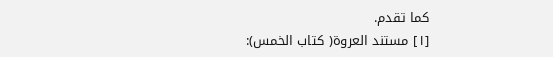كما تقدم.
[١] مستند العروة( كتاب الخمس):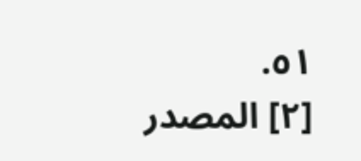٥١.
[٢] المصدر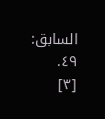السابق: ٤٩.
[٣]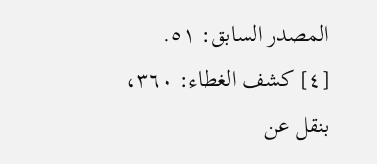المصدر السابق: ٥١.
[٤] كشف الغطاء: ٣٦٠، بنقل عن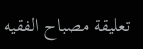تعليقة مصباح الفقيه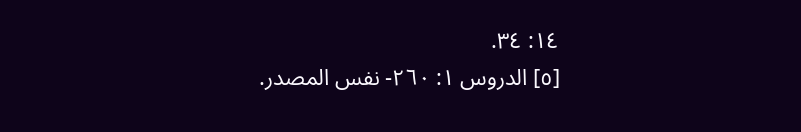١٤: ٣٤.
[٥] الدروس ١: ٢٦٠- نفس المصدر.